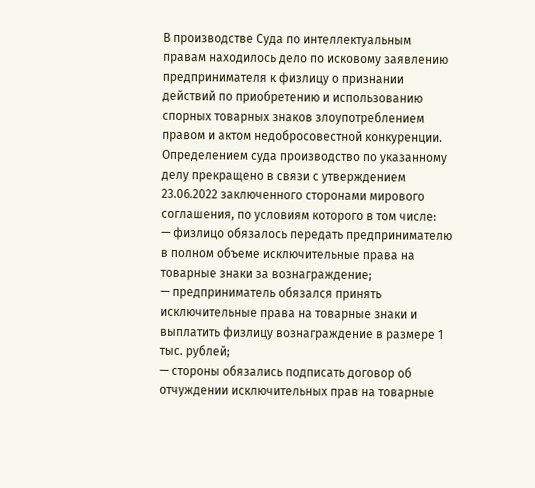В производстве Суда по интеллектуальным правам находилось дело по исковому заявлению предпринимателя к физлицу о признании действий по приобретению и использованию спорных товарных знаков злоупотреблением правом и актом недобросовестной конкуренции.
Определением суда производство по указанному делу прекращено в связи с утверждением 23.06.2022 заключенного сторонами мирового соглашения, по условиям которого в том числе:
— физлицо обязалось передать предпринимателю в полном объеме исключительные права на товарные знаки за вознаграждение;
— предприниматель обязался принять исключительные права на товарные знаки и выплатить физлицу вознаграждение в размере 1 тыс. рублей;
— стороны обязались подписать договор об отчуждении исключительных прав на товарные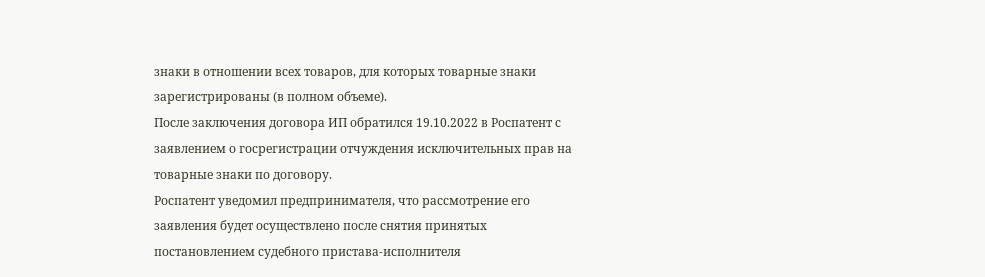знаки в отношении всех товаров, для которых товарные знаки зарегистрированы (в полном объеме).
После заключения договора ИП обратился 19.10.2022 в Роспатент с заявлением о госрегистрации отчуждения исключительных прав на товарные знаки по договору.
Роспатент уведомил предпринимателя, что рассмотрение его заявления будет осуществлено после снятия принятых постановлением судебного пристава-исполнителя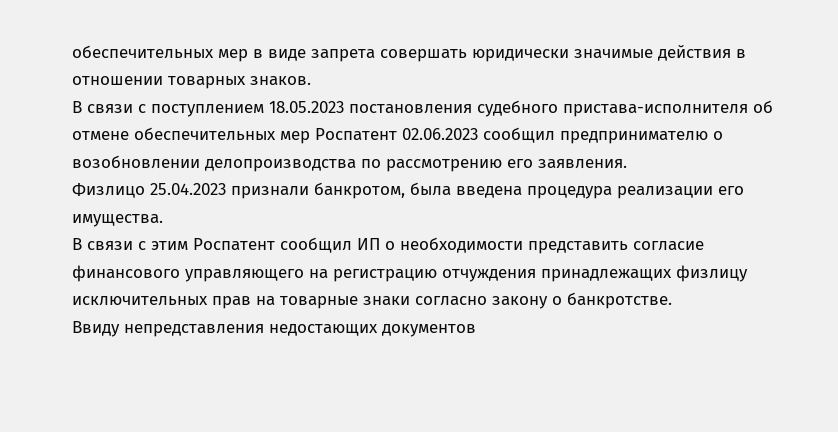обеспечительных мер в виде запрета совершать юридически значимые действия в отношении товарных знаков.
В связи с поступлением 18.05.2023 постановления судебного пристава-исполнителя об отмене обеспечительных мер Роспатент 02.06.2023 сообщил предпринимателю о возобновлении делопроизводства по рассмотрению его заявления.
Физлицо 25.04.2023 признали банкротом, была введена процедура реализации его имущества.
В связи с этим Роспатент сообщил ИП о необходимости представить согласие финансового управляющего на регистрацию отчуждения принадлежащих физлицу исключительных прав на товарные знаки согласно закону о банкротстве.
Ввиду непредставления недостающих документов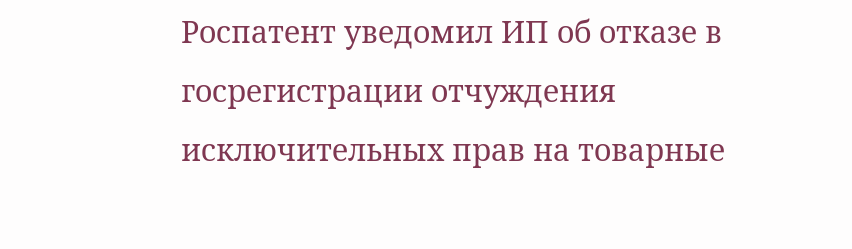Роспатент уведомил ИП об отказе в госрегистрации отчуждения исключительных прав на товарные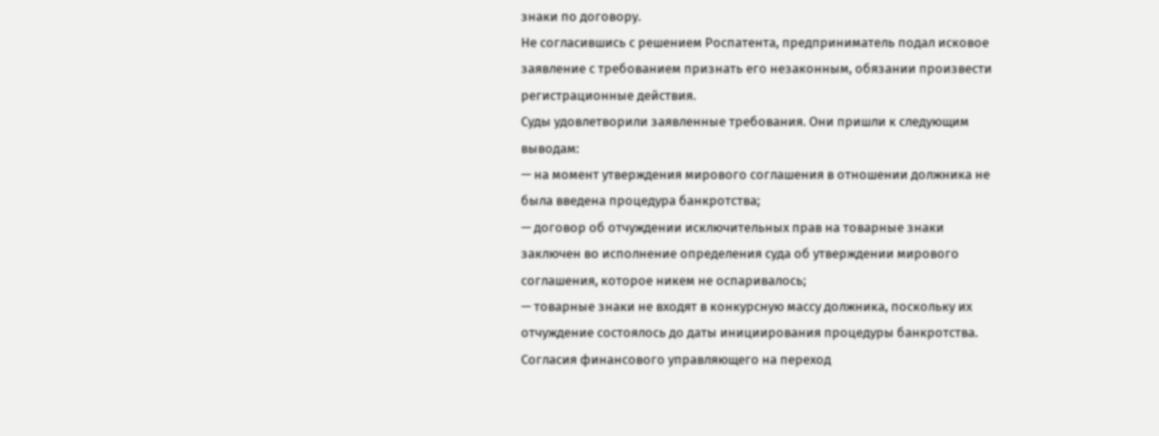знаки по договору.
Не согласившись с решением Роспатента, предприниматель подал исковое заявление с требованием признать его незаконным, обязании произвести регистрационные действия.
Суды удовлетворили заявленные требования. Они пришли к следующим выводам:
— на момент утверждения мирового соглашения в отношении должника не была введена процедура банкротства;
— договор об отчуждении исключительных прав на товарные знаки заключен во исполнение определения суда об утверждении мирового соглашения, которое никем не оспаривалось;
— товарные знаки не входят в конкурсную массу должника, поскольку их отчуждение состоялось до даты инициирования процедуры банкротства. Согласия финансового управляющего на переход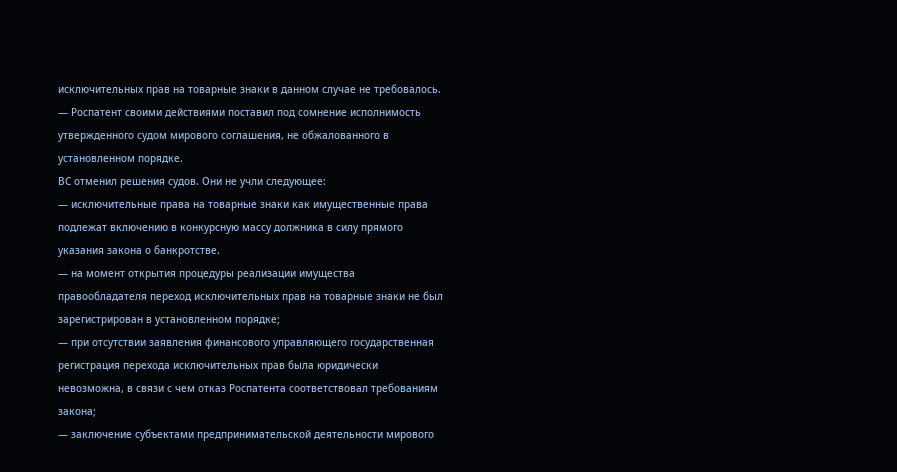исключительных прав на товарные знаки в данном случае не требовалось.
— Роспатент своими действиями поставил под сомнение исполнимость утвержденного судом мирового соглашения, не обжалованного в установленном порядке.
ВС отменил решения судов. Они не учли следующее:
— исключительные права на товарные знаки как имущественные права подлежат включению в конкурсную массу должника в силу прямого указания закона о банкротстве.
— на момент открытия процедуры реализации имущества правообладателя переход исключительных прав на товарные знаки не был зарегистрирован в установленном порядке;
— при отсутствии заявления финансового управляющего государственная регистрация перехода исключительных прав была юридически невозможна, в связи с чем отказ Роспатента соответствовал требованиям закона;
— заключение субъектами предпринимательской деятельности мирового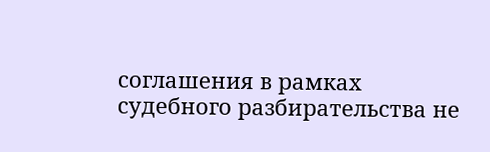соглашения в рамках судебного разбирательства не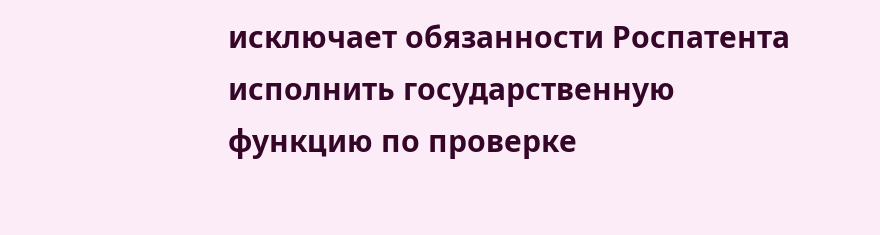исключает обязанности Роспатента исполнить государственную функцию по проверке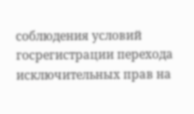соблюдения условий госрегистрации перехода исключительных прав на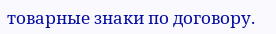товарные знаки по договору.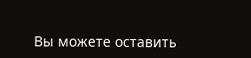Вы можете оставить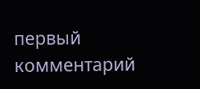первый комментарий